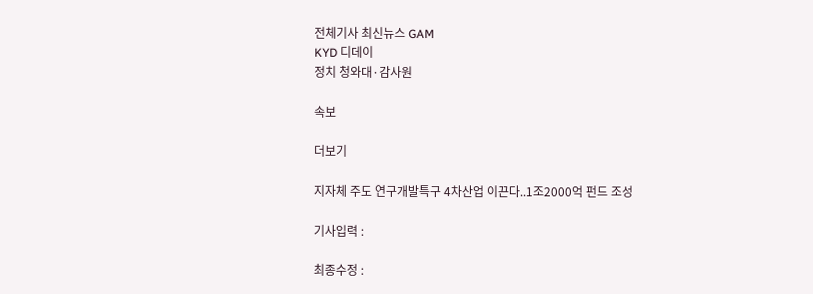전체기사 최신뉴스 GAM
KYD 디데이
정치 청와대·감사원

속보

더보기

지자체 주도 연구개발특구 4차산업 이끈다..1조2000억 펀드 조성

기사입력 :

최종수정 :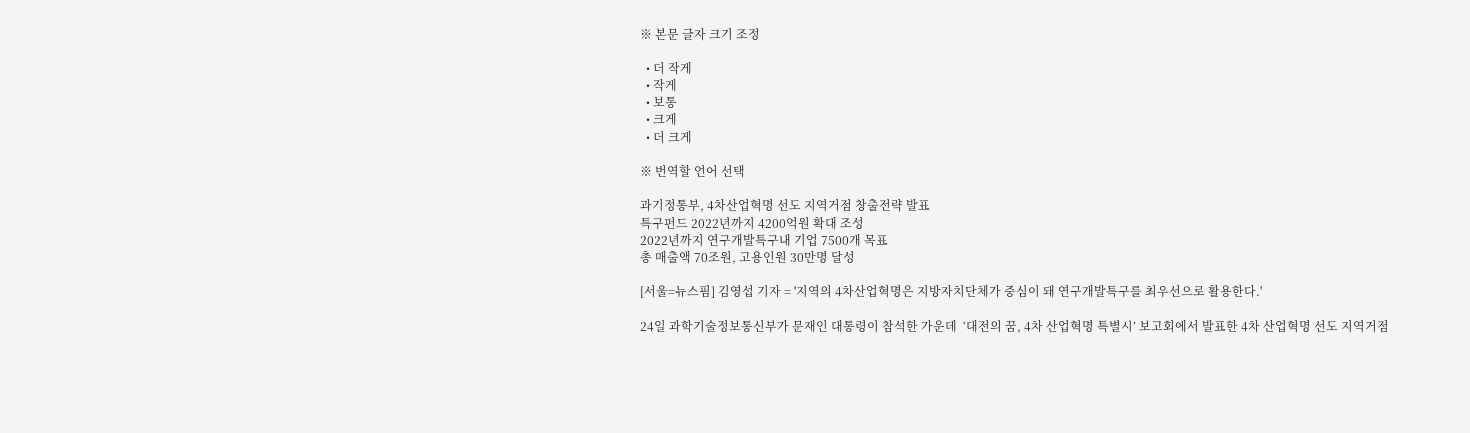※ 본문 글자 크기 조정

  • 더 작게
  • 작게
  • 보통
  • 크게
  • 더 크게

※ 번역할 언어 선택

과기정통부, 4차산업혁명 선도 지역거점 창출전략 발표
특구펀드 2022년까지 4200억원 확대 조성
2022년까지 연구개발특구내 기업 7500개 목표
총 매출액 70조원, 고용인원 30만명 달성

[서울=뉴스핌] 김영섭 기자 = '지역의 4차산업혁명은 지방자치단체가 중심이 돼 연구개발특구를 최우선으로 활용한다.'

24일 과학기술정보통신부가 문재인 대통령이 참석한 가운데  ‘대전의 꿈, 4차 산업혁명 특별시’ 보고회에서 발표한 4차 산업혁명 선도 지역거점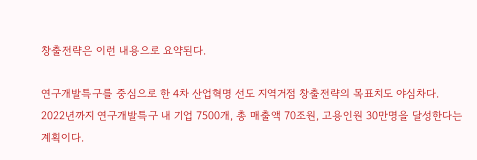창출전략은 이런 내용으로 요약된다.

연구개발특구를 중심으로 한 4차 산업혁명 선도 지역거점 창출전략의 목표치도 야심차다. 2022년까지 연구개발특구 내 기업 7500개, 총 매출액 70조원, 고용인원 30만명을 달성한다는 계획이다.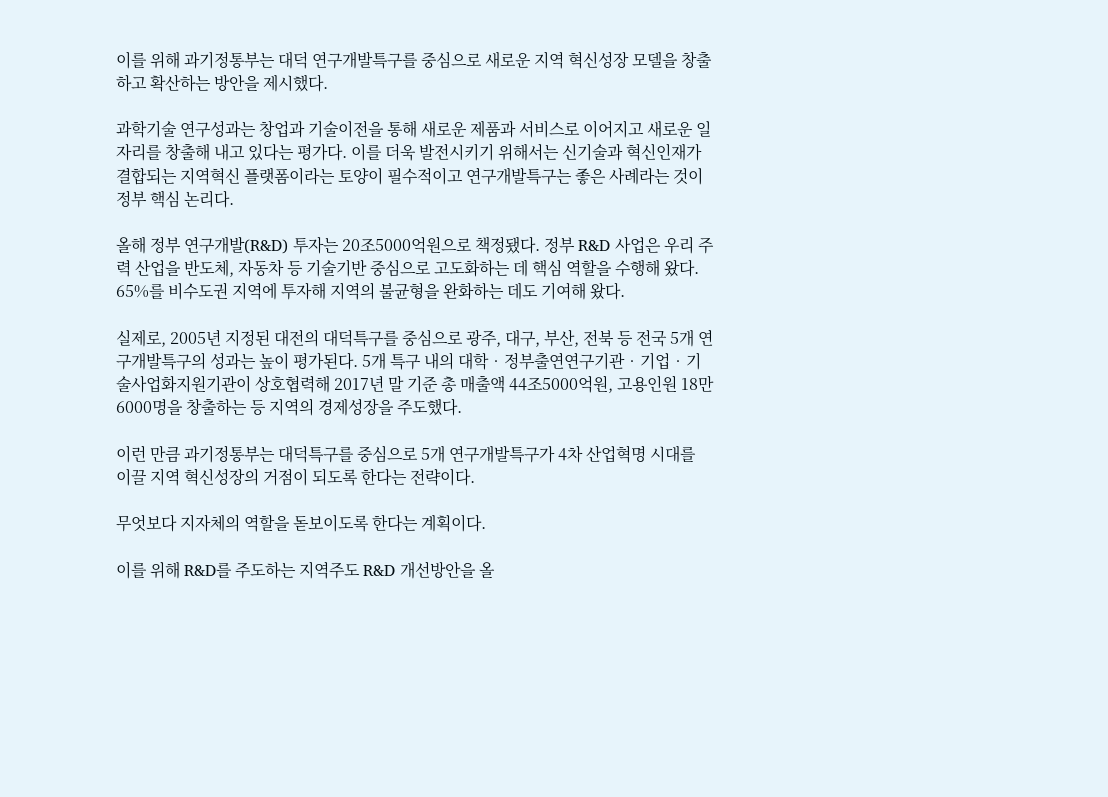이를 위해 과기정통부는 대덕 연구개발특구를 중심으로 새로운 지역 혁신성장 모델을 창출하고 확산하는 방안을 제시했다.

과학기술 연구성과는 창업과 기술이전을 통해 새로운 제품과 서비스로 이어지고 새로운 일자리를 창출해 내고 있다는 평가다. 이를 더욱 발전시키기 위해서는 신기술과 혁신인재가 결합되는 지역혁신 플랫폼이라는 토양이 필수적이고 연구개발특구는 좋은 사례라는 것이 정부 핵심 논리다.

올해 정부 연구개발(R&D) 투자는 20조5000억원으로 책정됐다. 정부 R&D 사업은 우리 주력 산업을 반도체, 자동차 등 기술기반 중심으로 고도화하는 데 핵심 역할을 수행해 왔다. 65%를 비수도권 지역에 투자해 지역의 불균형을 완화하는 데도 기여해 왔다.

실제로, 2005년 지정된 대전의 대덕특구를 중심으로 광주, 대구, 부산, 전북 등 전국 5개 연구개발특구의 성과는 높이 평가된다. 5개 특구 내의 대학‧정부출연연구기관‧기업‧기술사업화지원기관이 상호협력해 2017년 말 기준 총 매출액 44조5000억원, 고용인원 18만6000명을 창출하는 등 지역의 경제성장을 주도했다.

이런 만큼 과기정통부는 대덕특구를 중심으로 5개 연구개발특구가 4차 산업혁명 시대를 이끌 지역 혁신성장의 거점이 되도록 한다는 전략이다.

무엇보다 지자체의 역할을 돋보이도록 한다는 계획이다.

이를 위해 R&D를 주도하는 지역주도 R&D 개선방안을 올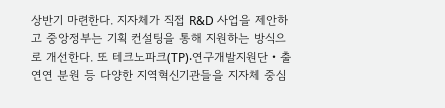상반기 마련한다. 지자체가 직접 R&D 사업을 제안하고 중앙정부는 기획 컨설팅을 통해 지원하는 방식으로 개선한다. 또 테크노파크(TP)‧연구개발지원단‧출연연 분원 등 다양한 지역혁신기관들을 지자체 중심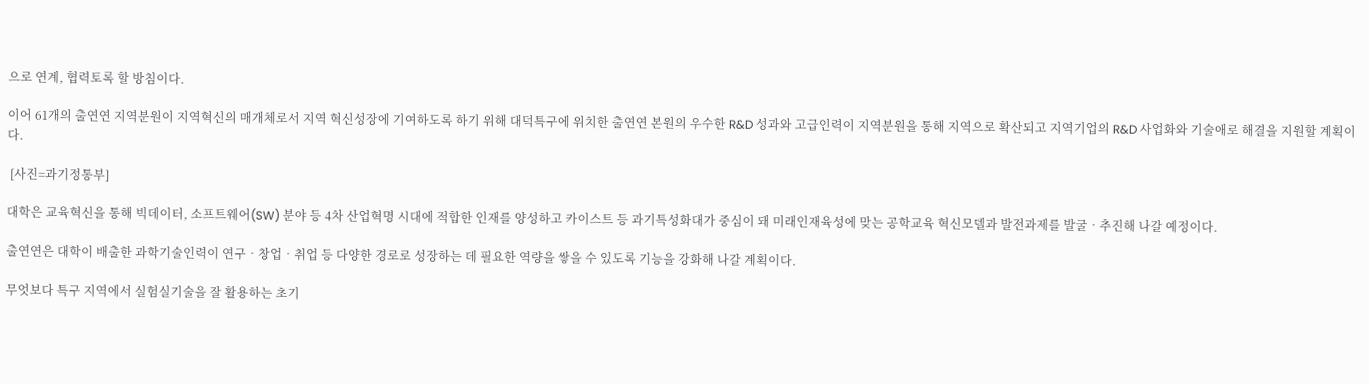으로 연계, 협력토록 할 방침이다.

이어 61개의 출연연 지역분원이 지역혁신의 매개체로서 지역 혁신성장에 기여하도록 하기 위해 대덕특구에 위치한 출연연 본원의 우수한 R&D 성과와 고급인력이 지역분원을 통해 지역으로 확산되고 지역기업의 R&D 사업화와 기술애로 해결을 지원할 계획이다.

 [사진=과기정통부]

대학은 교육혁신을 통해 빅데이터, 소프트웨어(SW) 분야 등 4차 산업혁명 시대에 적합한 인재를 양성하고 카이스트 등 과기특성화대가 중심이 돼 미래인재육성에 맞는 공학교육 혁신모델과 발전과제를 발굴‧추진해 나갈 예정이다.

출연연은 대학이 배출한 과학기술인력이 연구‧창업‧취업 등 다양한 경로로 성장하는 데 필요한 역량을 쌓을 수 있도록 기능을 강화해 나갈 계획이다.

무엇보다 특구 지역에서 실험실기술을 잘 활용하는 초기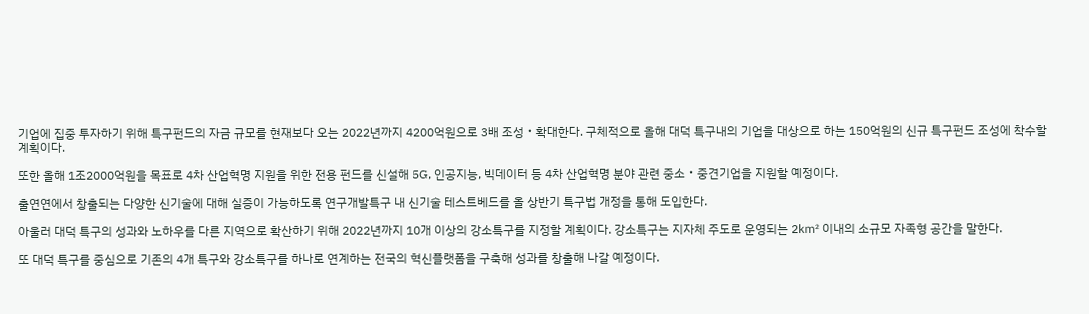기업에 집중 투자하기 위해 특구펀드의 자금 규모를 현재보다 오는 2022년까지 4200억원으로 3배 조성‧확대한다. 구체적으로 올해 대덕 특구내의 기업을 대상으로 하는 150억원의 신규 특구펀드 조성에 착수할 계획이다.

또한 올해 1조2000억원을 목표로 4차 산업혁명 지원을 위한 전용 펀드를 신설해 5G, 인공지능, 빅데이터 등 4차 산업혁명 분야 관련 중소‧중견기업을 지원할 예정이다.

출연연에서 창출되는 다양한 신기술에 대해 실증이 가능하도록 연구개발특구 내 신기술 테스트베드를 올 상반기 특구법 개정을 통해 도입한다.

아울러 대덕 특구의 성과와 노하우를 다른 지역으로 확산하기 위해 2022년까지 10개 이상의 강소특구를 지정할 계획이다. 강소특구는 지자체 주도로 운영되는 2㎢ 이내의 소규모 자족형 공간을 말한다.

또 대덕 특구를 중심으로 기존의 4개 특구와 강소특구를 하나로 연계하는 전국의 혁신플랫폼을 구축해 성과를 창출해 나갈 예정이다.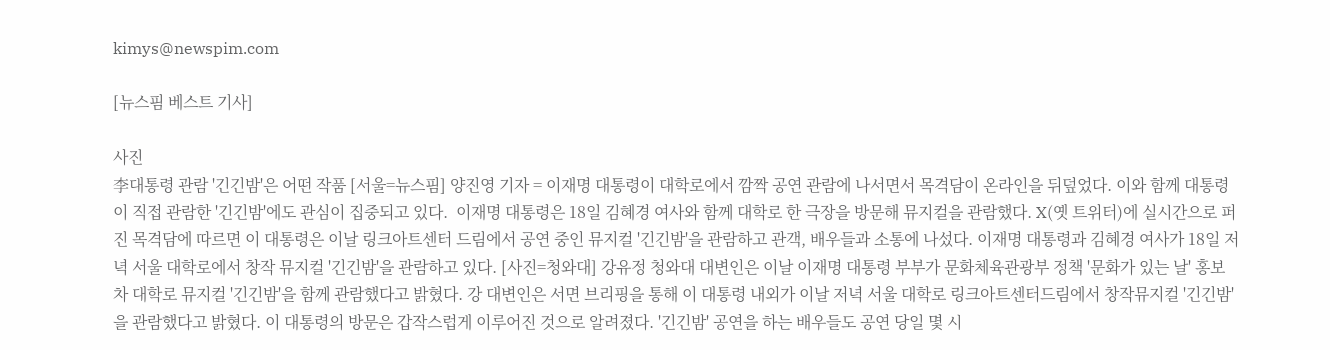kimys@newspim.com

[뉴스핌 베스트 기사]

사진
李대통령 관람 '긴긴밤'은 어떤 작품 [서울=뉴스핌] 양진영 기자 = 이재명 대통령이 대학로에서 깜짝 공연 관람에 나서면서 목격담이 온라인을 뒤덮었다. 이와 함께 대통령이 직접 관람한 '긴긴밤'에도 관심이 집중되고 있다.  이재명 대통령은 18일 김혜경 여사와 함께 대학로 한 극장을 방문해 뮤지컬을 관람했다. X(옛 트위터)에 실시간으로 퍼진 목격담에 따르면 이 대통령은 이날 링크아트센터 드림에서 공연 중인 뮤지컬 '긴긴밤'을 관람하고 관객, 배우들과 소통에 나섰다. 이재명 대통령과 김혜경 여사가 18일 저녁 서울 대학로에서 창작 뮤지컬 '긴긴밤'을 관람하고 있다. [사진=청와대] 강유정 청와대 대변인은 이날 이재명 대통령 부부가 문화체육관광부 정책 '문화가 있는 날' 홍보차 대학로 뮤지컬 '긴긴밤'을 함께 관람했다고 밝혔다. 강 대변인은 서면 브리핑을 통해 이 대통령 내외가 이날 저녁 서울 대학로 링크아트센터드림에서 창작뮤지컬 '긴긴밤'을 관람했다고 밝혔다. 이 대통령의 방문은 갑작스럽게 이루어진 것으로 알려졌다. '긴긴밤' 공연을 하는 배우들도 공연 당일 몇 시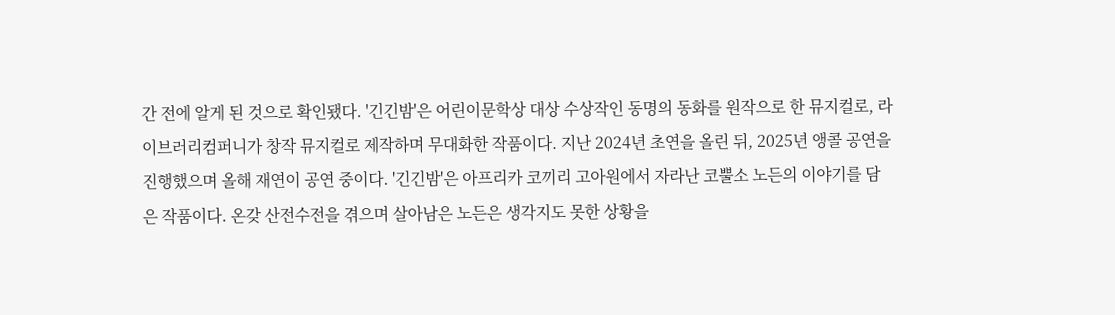간 전에 알게 된 것으로 확인됐다. '긴긴밤'은 어린이문학상 대상 수상작인 동명의 동화를 원작으로 한 뮤지컬로, 라이브러리컴퍼니가 창작 뮤지컬로 제작하며 무대화한 작품이다. 지난 2024년 초연을 올린 뒤, 2025년 앵콜 공연을 진행했으며 올해 재연이 공연 중이다. '긴긴밤'은 아프리카 코끼리 고아원에서 자라난 코뿔소 노든의 이야기를 담은 작품이다. 온갖 산전수전을 겪으며 살아남은 노든은 생각지도 못한 상황을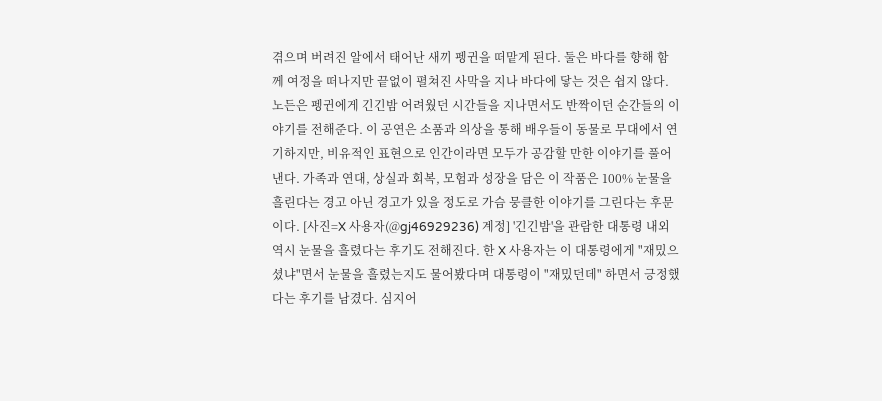겪으며 버려진 알에서 태어난 새끼 펭귄을 떠맡게 된다. 둘은 바다를 향해 함께 여정을 떠나지만 끝없이 펼쳐진 사막을 지나 바다에 닿는 것은 쉽지 않다. 노든은 펭귄에게 긴긴밤 어려웠던 시간들을 지나면서도 반짝이던 순간들의 이야기를 전해준다. 이 공연은 소품과 의상을 통해 배우들이 동물로 무대에서 연기하지만, 비유적인 표현으로 인간이라면 모두가 공감할 만한 이야기를 풀어낸다. 가족과 연대, 상실과 회복, 모험과 성장을 담은 이 작품은 100% 눈물을 흘린다는 경고 아닌 경고가 있을 정도로 가슴 뭉클한 이야기를 그린다는 후문이다. [사진=X 사용자(@gj46929236) 계정] '긴긴밤'을 관람한 대통령 내외 역시 눈물을 흘렸다는 후기도 전해진다. 한 X 사용자는 이 대통령에게 "재밌으셨냐"면서 눈물을 흘렸는지도 물어봤다며 대통령이 "재밌던데" 하면서 긍정했다는 후기를 남겼다. 심지어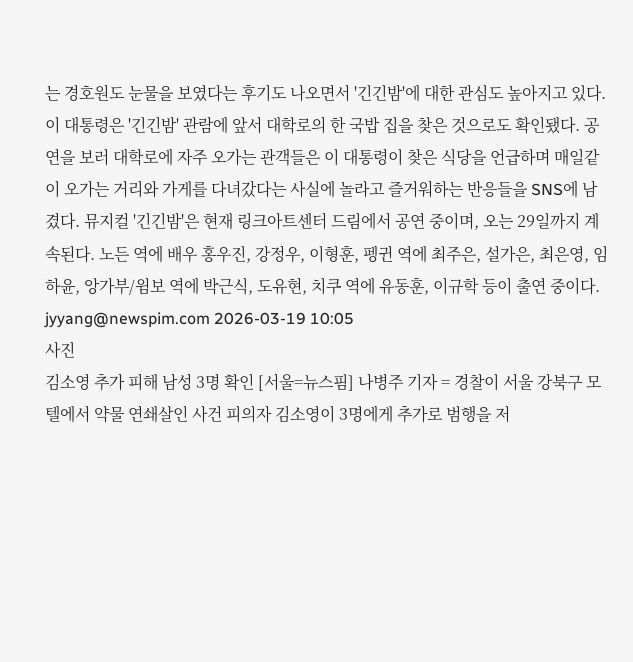는 경호원도 눈물을 보였다는 후기도 나오면서 '긴긴밤'에 대한 관심도 높아지고 있다. 이 대통령은 '긴긴밤' 관람에 앞서 대학로의 한 국밥 집을 찾은 것으로도 확인됐다. 공연을 보러 대학로에 자주 오가는 관객들은 이 대통령이 찾은 식당을 언급하며 매일같이 오가는 거리와 가게를 다녀갔다는 사실에 놀라고 즐거워하는 반응들을 SNS에 남겼다. 뮤지컬 '긴긴밤'은 현재 링크아트센터 드림에서 공연 중이며, 오는 29일까지 계속된다. 노든 역에 배우 홍우진, 강정우, 이형훈, 펭귄 역에 최주은, 설가은, 최은영, 임하윤, 앙가부/윔보 역에 박근식, 도유현, 치쿠 역에 유동훈, 이규학 등이 출연 중이다.  jyyang@newspim.com 2026-03-19 10:05
사진
김소영 추가 피해 남성 3명 확인 [서울=뉴스핌] 나병주 기자 = 경찰이 서울 강북구 모텔에서 약물 연쇄살인 사건 피의자 김소영이 3명에게 추가로 범행을 저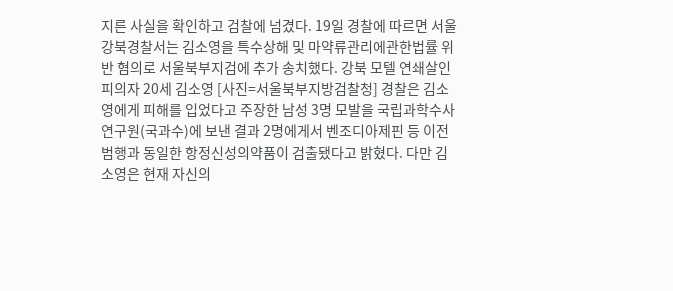지른 사실을 확인하고 검찰에 넘겼다. 19일 경찰에 따르면 서울 강북경찰서는 김소영을 특수상해 및 마약류관리에관한법률 위반 혐의로 서울북부지검에 추가 송치했다. 강북 모텔 연쇄살인 피의자 20세 김소영 [사진=서울북부지방검찰청] 경찰은 김소영에게 피해를 입었다고 주장한 남성 3명 모발을 국립과학수사연구원(국과수)에 보낸 결과 2명에게서 벤조디아제핀 등 이전 범행과 동일한 항정신성의약품이 검출됐다고 밝혔다. 다만 김소영은 현재 자신의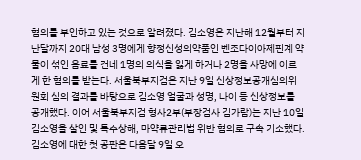혐의를 부인하고 있는 것으로 알려졌다. 김소영은 지난해 12월부터 지난달까지 20대 남성 3명에게 향정신성의약품인 벤조다이아제핀계 약물이 섞인 음료를 건네 1명의 의식을 잃게 하거나 2명을 사망에 이르게 한 혐의를 받는다. 서울북부지검은 지난 9일 신상정보공개심의위원회 심의 결과를 바탕으로 김소영 얼굴과 성명, 나이 등 신상정보를 공개했다. 이어 서울북부지검 형사2부(부장검사 김가람)는 지난 10일 김소영을 살인 및 특수상해, 마약류관리법 위반 혐의로 구속 기소했다. 김소영에 대한 첫 공판은 다음달 9일 오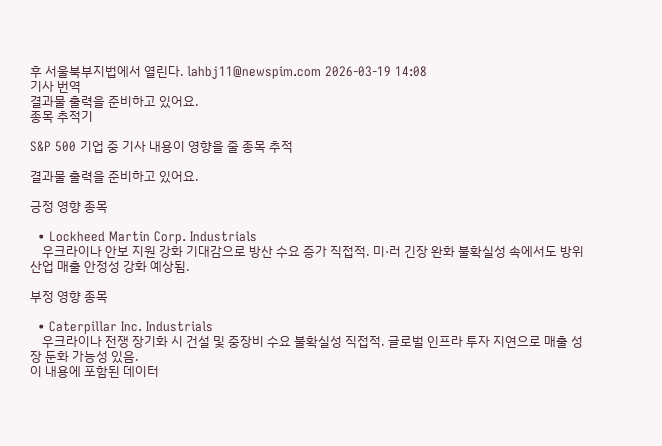후 서울북부지법에서 열린다. lahbj11@newspim.com 2026-03-19 14:08
기사 번역
결과물 출력을 준비하고 있어요.
종목 추적기

S&P 500 기업 중 기사 내용이 영향을 줄 종목 추적

결과물 출력을 준비하고 있어요.

긍정 영향 종목

  • Lockheed Martin Corp. Industrials
    우크라이나 안보 지원 강화 기대감으로 방산 수요 증가 직접적. 미·러 긴장 완화 불확실성 속에서도 방위산업 매출 안정성 강화 예상됨.

부정 영향 종목

  • Caterpillar Inc. Industrials
    우크라이나 전쟁 장기화 시 건설 및 중장비 수요 불확실성 직접적. 글로벌 인프라 투자 지연으로 매출 성장 둔화 가능성 있음.
이 내용에 포함된 데이터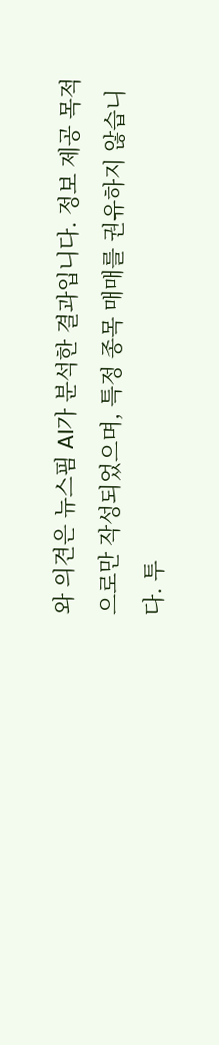와 의견은 뉴스핌 AI가 분석한 결과입니다. 정보 제공 목적으로만 작성되었으며, 특정 종목 매매를 권유하지 않습니다. 투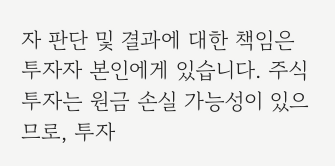자 판단 및 결과에 대한 책임은 투자자 본인에게 있습니다. 주식 투자는 원금 손실 가능성이 있으므로, 투자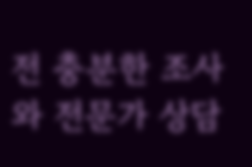전 충분한 조사와 전문가 상담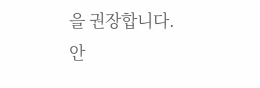을 권장합니다.
안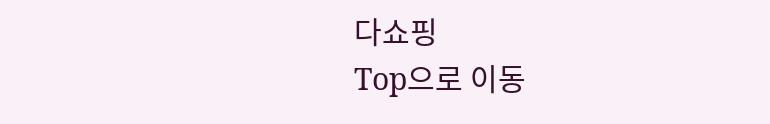다쇼핑
Top으로 이동